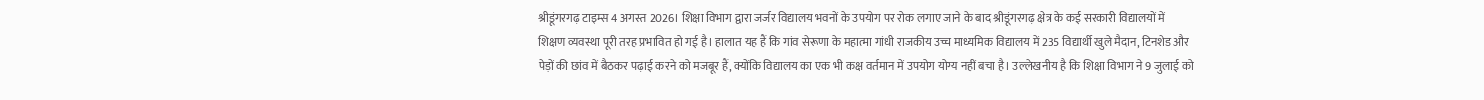श्रीडूंगरगढ़ टाइम्स 4 अगस्त 2026। शिक्षा विभाग द्वारा जर्जर विद्यालय भवनों के उपयोग पर रोक लगाए जाने के बाद श्रीडूंगरगढ़ क्षेत्र के कई सरकारी विद्यालयों में शिक्षण व्यवस्था पूरी तरह प्रभावित हो गई है। हालात यह हैं कि गांव सेरूणा के महात्मा गांधी राजकीय उच्च माध्यमिक विद्यालय में 235 विद्यार्थी खुले मैदान, टिनशेड और पेड़ों की छांव में बैठकर पढ़ाई करने को मजबूर हैं, क्योंकि विद्यालय का एक भी कक्ष वर्तमान में उपयोग योग्य नहीं बचा है। उल्लेखनीय है कि शिक्षा विभाग ने 9 जुलाई को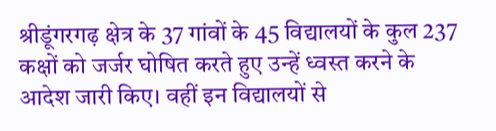श्रीडूंगरगढ़ क्षेत्र के 37 गांवों के 45 विद्यालयों के कुल 237 कक्षों को जर्जर घोषित करते हुए उन्हें ध्वस्त करने के आदेश जारी किए। वहीं इन विद्यालयों से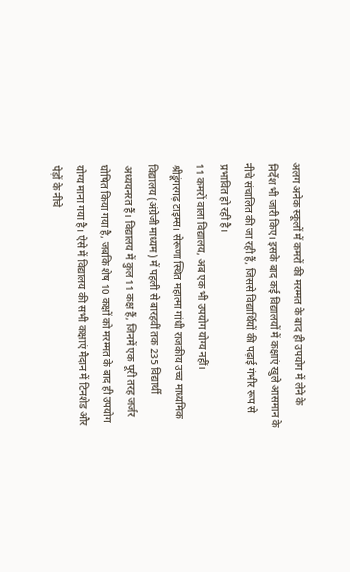अलग अनेक स्कूलों में कमरों की मरम्मत के बाद ही उपयोग में लेने के निर्देश भी जारी किए। इसके बाद कई विद्यालयों में कक्षाएं खुले आसमान के नीचे संचालित की जा रही हैं, जिससे विद्यार्थियों की पढ़ाई गंभीर रूप से प्रभावित हो रही है।
11 कमरों वाला विद्यालय, अब एक भी उपयोग योग्य नहीं।
श्रीडूंगरगढ़ टाइम्स। सेरूणा स्थित महात्मा गांधी राजकीय उच्च माध्यमिक विद्यालय (अंग्रेजी माध्यम) में पहली से बारहवीं तक 235 विद्यार्थी अध्ययनरत हैं। विद्यालय में कुल 11 कक्ष हैं, जिनमें एक पूरी तरह जर्जर घोषित किया गया है, जबकि शेष 10 कक्षों को मरम्मत के बाद ही उपयोग योग्य माना गया है। ऐसे में विद्यालय की सभी कक्षाएं मैदान में टिनशेड और पेड़ों के नीचे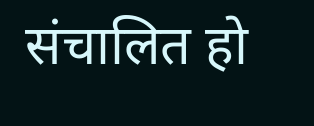संचालित हो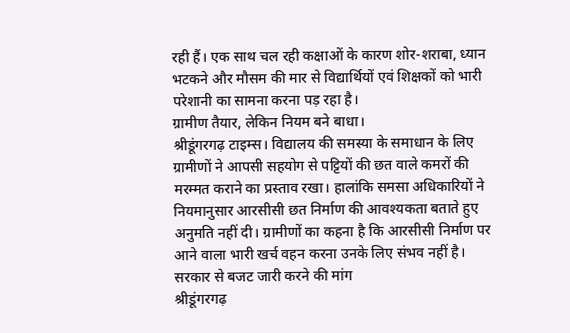रही हैं। एक साथ चल रही कक्षाओं के कारण शोर-शराबा, ध्यान भटकने और मौसम की मार से विद्यार्थियों एवं शिक्षकों को भारी परेशानी का सामना करना पड़ रहा है।
ग्रामीण तैयार, लेकिन नियम बने बाधा।
श्रीडूंगरगढ़ टाइम्स। विद्यालय की समस्या के समाधान के लिए ग्रामीणों ने आपसी सहयोग से पट्टियों की छत वाले कमरों की मरम्मत कराने का प्रस्ताव रखा। हालांकि समसा अधिकारियों ने नियमानुसार आरसीसी छत निर्माण की आवश्यकता बताते हुए अनुमति नहीं दी। ग्रामीणों का कहना है कि आरसीसी निर्माण पर आने वाला भारी खर्च वहन करना उनके लिए संभव नहीं है।
सरकार से बजट जारी करने की मांग
श्रीडूंगरगढ़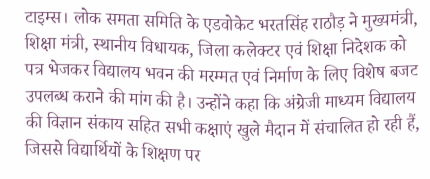टाइम्स। लोक समता समिति के एडवोकेट भरतसिंह राठौड़ ने मुख्यमंत्री, शिक्षा मंत्री, स्थानीय विधायक, जिला कलेक्टर एवं शिक्षा निदेशक को पत्र भेजकर विद्यालय भवन की मरम्मत एवं निर्माण के लिए विशेष बजट उपलब्ध कराने की मांग की है। उन्होंने कहा कि अंग्रेजी माध्यम विद्यालय की विज्ञान संकाय सहित सभी कक्षाएं खुले मैदान में संचालित हो रही हैं, जिससे विद्यार्थियों के शिक्षण पर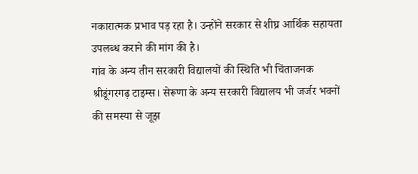नकारात्मक प्रभाव पड़ रहा है। उन्होंने सरकार से शीघ्र आर्थिक सहायता उपलब्ध कराने की मांग की है।
गांव के अन्य तीन सरकारी विद्यालयों की स्थिति भी चिंताजनक
श्रीडूंगरगढ़ टाइम्स। सेरूणा के अन्य सरकारी विद्यालय भी जर्जर भवनों की समस्या से जूझ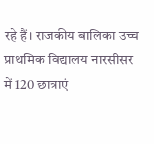रहे हैं। राजकीय बालिका उच्च प्राथमिक विद्यालय नारसीसर में 120 छात्राएं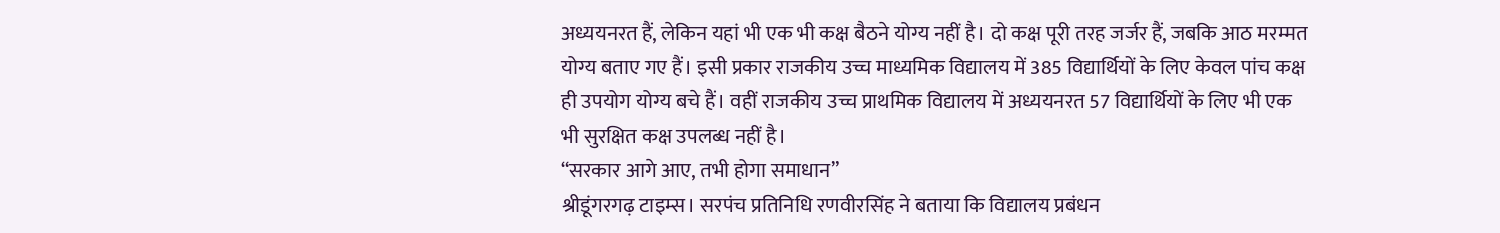अध्ययनरत हैं, लेकिन यहां भी एक भी कक्ष बैठने योग्य नहीं है। दो कक्ष पूरी तरह जर्जर हैं, जबकि आठ मरम्मत योग्य बताए गए हैं। इसी प्रकार राजकीय उच्च माध्यमिक विद्यालय में 385 विद्यार्थियों के लिए केवल पांच कक्ष ही उपयोग योग्य बचे हैं। वहीं राजकीय उच्च प्राथमिक विद्यालय में अध्ययनरत 57 विद्यार्थियों के लिए भी एक भी सुरक्षित कक्ष उपलब्ध नहीं है।
“सरकार आगे आए, तभी होगा समाधान”
श्रीडूंगरगढ़ टाइम्स। सरपंच प्रतिनिधि रणवीरसिंह ने बताया कि विद्यालय प्रबंधन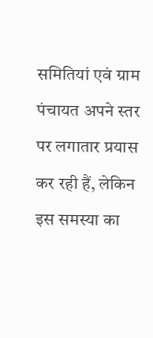समितियां एवं ग्राम पंचायत अपने स्तर पर लगातार प्रयास कर रही हैं, लेकिन इस समस्या का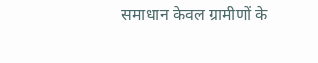समाधान केवल ग्रामीणों के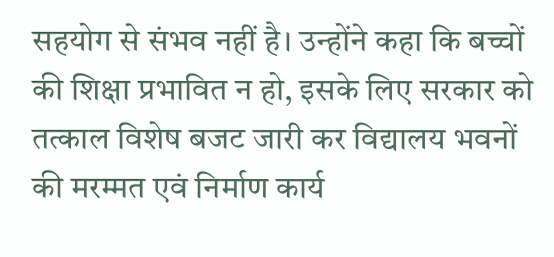सहयोग से संभव नहीं है। उन्होंने कहा कि बच्चों की शिक्षा प्रभावित न हो, इसके लिए सरकार को तत्काल विशेष बजट जारी कर विद्यालय भवनों की मरम्मत एवं निर्माण कार्य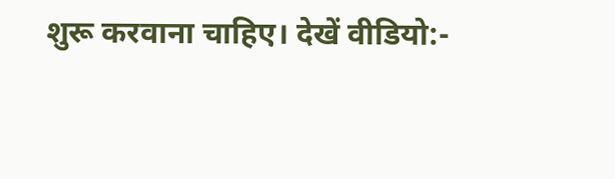शुरू करवाना चाहिए। देखें वीडियो:-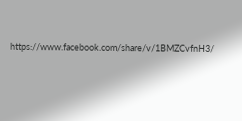https://www.facebook.com/share/v/1BMZCvfnH3/